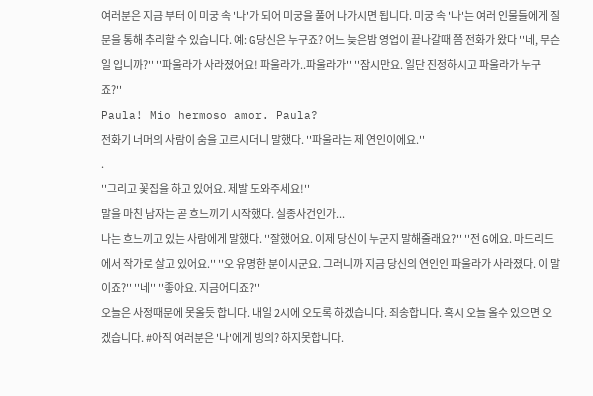여러분은 지금 부터 이 미궁 속 '나'가 되어 미궁을 풀어 나가시면 됩니다. 미궁 속 '나'는 여러 인물들에게 질문을 통해 추리할 수 있습니다. 예: G당신은 누구죠? 어느 늦은밤 영업이 끝나갈때 쯤 전화가 왔다 ''네, 무슨일 입니까?'' ''파울라가 사라졌어요! 파울라가..파울라가'' ''잠시만요. 일단 진정하시고 파울라가 누구죠?''
Paula! Mio hermoso amor. Paula?
전화기 너머의 사람이 숨을 고르시더니 말했다. ''파울라는 제 연인이에요.''
.
''그리고 꽃집을 하고 있어요. 제발 도와주세요!''
말을 마친 남자는 곧 흐느끼기 시작했다. 실종사건인가...
나는 흐느끼고 있는 사람에게 말했다. ''잘했어요. 이제 당신이 누군지 말해줄래요?'' ''전 G에요. 마드리드에서 작가로 살고 있어요.'' ''오 유명한 분이시군요. 그러니까 지금 당신의 연인인 파울라가 사라졌다. 이 말 이죠?'' ''네'' ''좋아요. 지금어디죠?''
오늘은 사정때문에 못올듯 합니다. 내일 2시에 오도록 하겠습니다. 죄송합니다. 혹시 오늘 올수 있으면 오겠습니다. #아직 여러분은 '나'에게 빙의? 하지못합니다.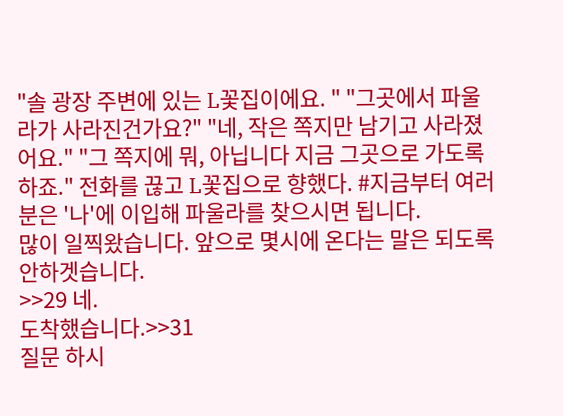"솔 광장 주변에 있는 L꽃집이에요. " "그곳에서 파울라가 사라진건가요?" "네, 작은 쪽지만 남기고 사라졌어요." "그 쪽지에 뭐, 아닙니다 지금 그곳으로 가도록 하죠." 전화를 끊고 L꽃집으로 향했다. #지금부터 여러분은 '나'에 이입해 파울라를 찾으시면 됩니다.
많이 일찍왔습니다. 앞으로 몇시에 온다는 말은 되도록 안하겟습니다.
>>29 네.
도착했습니다.>>31
질문 하시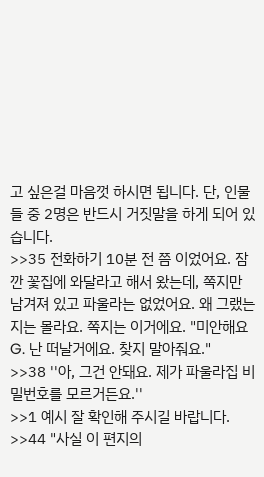고 싶은걸 마음껏 하시면 됩니다. 단, 인물들 중 2명은 반드시 거짓말을 하게 되어 있습니다.
>>35 전화하기 10분 전 쯤 이었어요. 잠깐 꽃집에 와달라고 해서 왔는데, 쪽지만 남겨져 있고 파울라는 없었어요. 왜 그랬는지는 몰라요. 쪽지는 이거에요. "미안해요 G. 난 떠날거에요. 찾지 말아줘요."
>>38 ''아, 그건 안돼요. 제가 파울라집 비밀번호를 모르거든요.''
>>1 예시 잘 확인해 주시길 바랍니다.
>>44 "사실 이 편지의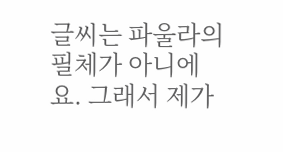글씨는 파울라의 필체가 아니에요. 그래서 제가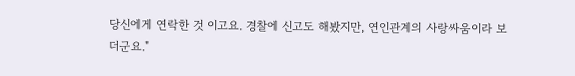당신에게 연락한 것 이고요. 경찰에 신고도 해봤지만, 연인관계의 사랑싸움이라 보더군요."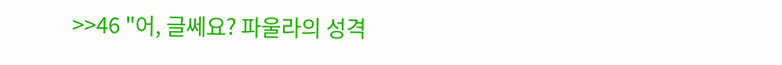>>46 "어, 글쎄요? 파울라의 성격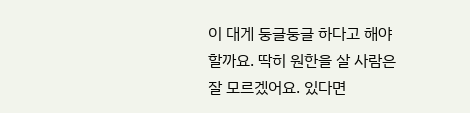이 대게 둥글둥글 하다고 해야 할까요. 딱히 원한을 살 사람은 잘 모르겠어요. 있다면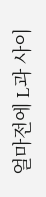얼마전에 L과 사이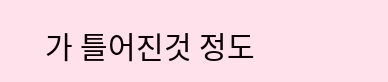가 틀어진것 정도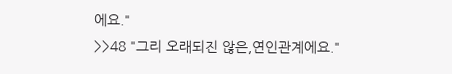에요."
>>48 "그리 오래되진 않은,연인관계에요."